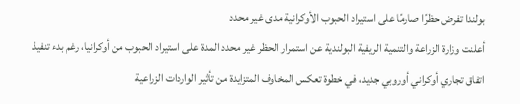بولندا تفرض حظرًا صارمًا على استيراد الحبوب الأوكرانية مدى غير محدد
أعلنت وزارة الزراعة والتنمية الريفية البولندية عن استمرار الحظر غير محدد المدة على استيراد الحبوب من أوكرانيا، رغم بدء تنفيذ اتفاق تجاري أوكراني أوروبي جديد، في خطوة تعكس المخاوف المتزايدة من تأثير الواردات الزراعية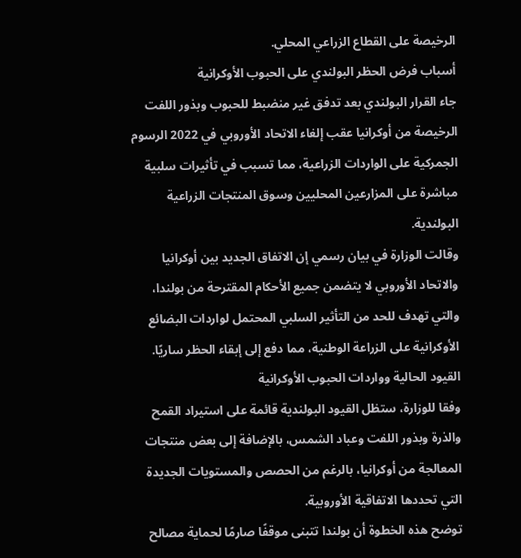الرخيصة على القطاع الزراعي المحلي.
أسباب فرض الحظر البولندي على الحبوب الأوكرانية
جاء القرار البولندي بعد تدفق غير منضبط للحبوب وبذور اللفت الرخيصة من أوكرانيا عقب إلغاء الاتحاد الأوروبي في 2022 الرسوم الجمركية على الواردات الزراعية، مما تسبب في تأثيرات سلبية مباشرة على المزارعين المحليين وسوق المنتجات الزراعية البولندية.
وقالت الوزارة في بيان رسمي إن الاتفاق الجديد بين أوكرانيا والاتحاد الأوروبي لا يتضمن جميع الأحكام المقترحة من بولندا، والتي تهدف للحد من التأثير السلبي المحتمل لواردات البضائع الأوكرانية على الزراعة الوطنية، مما دفع إلى إبقاء الحظر ساريًا.
القيود الحالية وواردات الحبوب الأوكرانية
وفقا للوزارة، ستظل القيود البولندية قائمة على استيراد القمح والذرة وبذور اللفت وعباد الشمس، بالإضافة إلى بعض منتجات المعالجة من أوكرانيا، بالرغم من الحصص والمستويات الجديدة التي تحددها الاتفاقية الأوروبية.
توضح هذه الخطوة أن بولندا تتبنى موقفًا صارمًا لحماية مصالح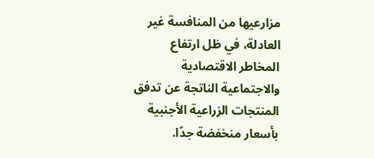مزارعيها من المنافسة غير العادلة، في ظل ارتفاع المخاطر الاقتصادية والاجتماعية الناتجة عن تدفق المنتجات الزراعية الأجنبية بأسعار منخفضة جدًا.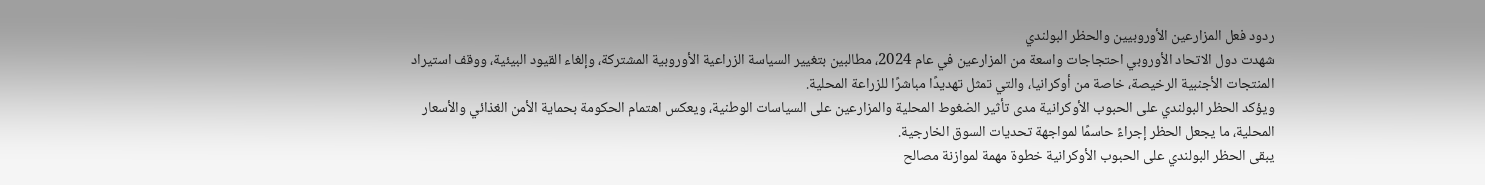ردود فعل المزارعين الأوروبيين والحظر البولندي
شهدت دول الاتحاد الأوروبي احتجاجات واسعة من المزارعين في عام 2024، مطالبين بتغيير السياسة الزراعية الأوروبية المشتركة، وإلغاء القيود البيئية، ووقف استيراد المنتجات الأجنبية الرخيصة، خاصة من أوكرانيا، والتي تمثل تهديدًا مباشرًا للزراعة المحلية.
ويؤكد الحظر البولندي على الحبوب الأوكرانية مدى تأثير الضغوط المحلية والمزارعين على السياسات الوطنية، ويعكس اهتمام الحكومة بحماية الأمن الغذائي والأسعار المحلية، ما يجعل الحظر إجراءً حاسمًا لمواجهة تحديات السوق الخارجية.
يبقى الحظر البولندي على الحبوب الأوكرانية خطوة مهمة لموازنة مصالح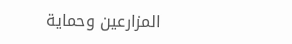المزارعين وحماية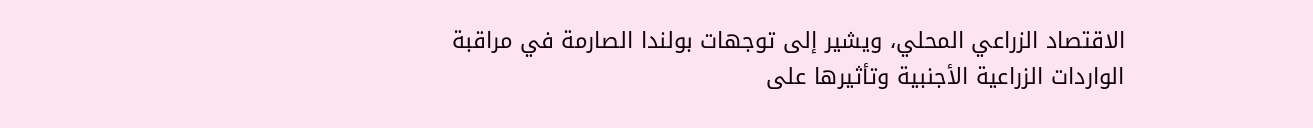الاقتصاد الزراعي المحلي، ويشير إلى توجهات بولندا الصارمة في مراقبة الواردات الزراعية الأجنبية وتأثيرها على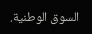السوق الوطنية.